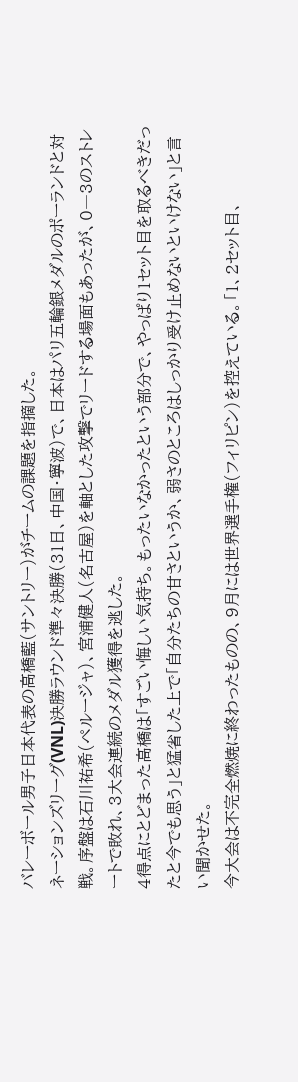バレーボール男子日本代表の高橋藍(サントリー)がチームの課題を指摘した。
ネーションズリーグ(VNL)決勝ラウンド準々決勝(31日、中国・寧波)で、日本はパリ五輪銀メダルのポーランドと対戦。序盤は石川祐希(ペルージャ)、宮浦健人(名古屋)を軸とした攻撃でリードする場面もあったが、0―3のストレートで敗れ、3大会連続のメダル獲得を逃した。
4得点にとどまった高橋は「すごい悔しい気持ち。もったいなかったという部分で、やっぱり1セット目を取るべきだったと今でも思う」と猛省した上で「自分たちの甘さというか、弱さのところはしっかり受け止めないといけない」と言い聞かせた。
今大会は不完全燃焼に終わったものの、9月には世界選手権(フィリピン)を控えている。「1、2セット目、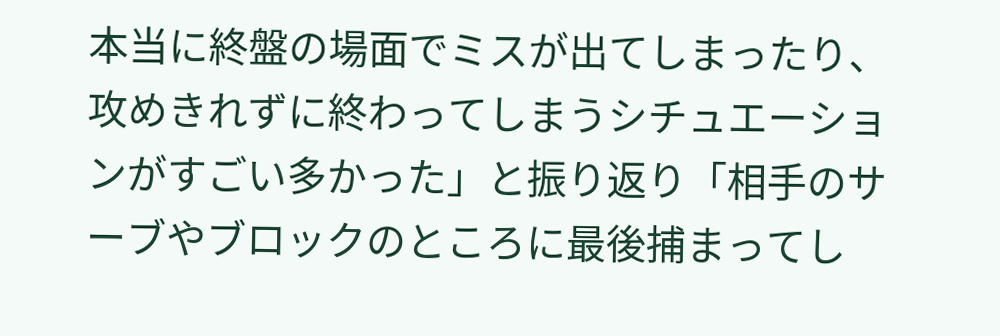本当に終盤の場面でミスが出てしまったり、攻めきれずに終わってしまうシチュエーションがすごい多かった」と振り返り「相手のサーブやブロックのところに最後捕まってし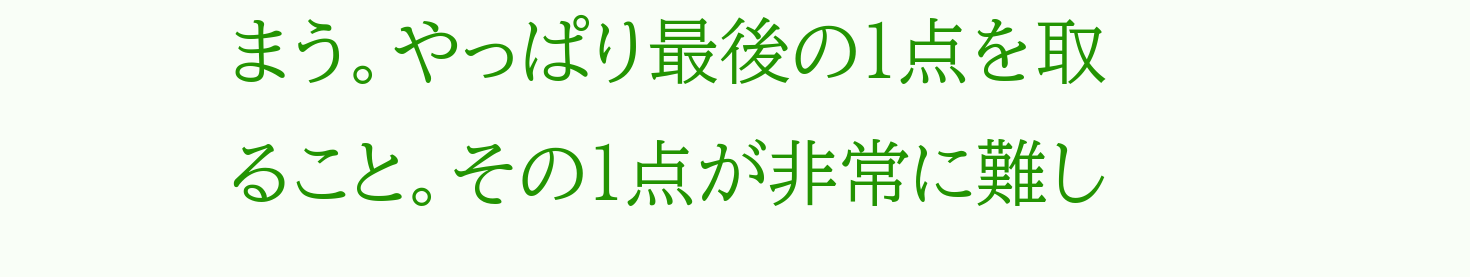まう。やっぱり最後の1点を取ること。その1点が非常に難し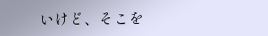いけど、そこを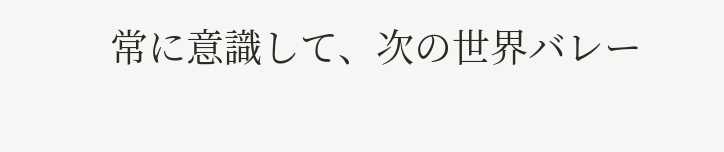常に意識して、次の世界バレー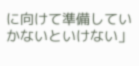に向けて準備していかないといけない」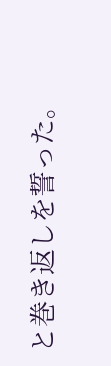と巻き返しを誓った。